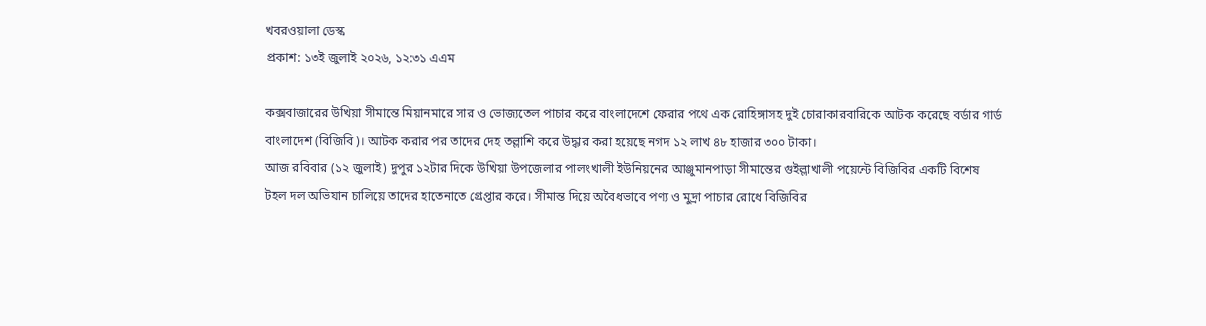খবরওয়ালা ডেস্ক
প্রকাশ: ১৩ই জুলাই ২০২৬, ১২:৩১ এএম

কক্সবাজারের উখিয়া সীমান্তে মিয়ানমারে সার ও ভোজ্যতেল পাচার করে বাংলাদেশে ফেরার পথে এক রোহিঙ্গাসহ দুই চোরাকারবারিকে আটক করেছে বর্ডার গার্ড বাংলাদেশ (বিজিবি)। আটক করার পর তাদের দেহ তল্লাশি করে উদ্ধার করা হয়েছে নগদ ১২ লাখ ৪৮ হাজার ৩০০ টাকা।
আজ রবিবার (১২ জুলাই) দুপুর ১২টার দিকে উখিয়া উপজেলার পালংখালী ইউনিয়নের আঞ্জুমানপাড়া সীমান্তের গুইল্লাখালী পয়েন্টে বিজিবির একটি বিশেষ টহল দল অভিযান চালিয়ে তাদের হাতেনাতে গ্রেপ্তার করে। সীমান্ত দিয়ে অবৈধভাবে পণ্য ও মুদ্রা পাচার রোধে বিজিবির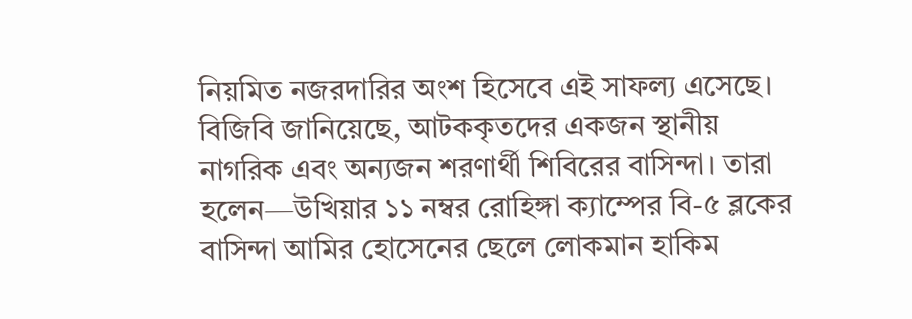নিয়মিত নজরদারির অংশ হিসেবে এই সাফল্য এসেছে।
বিজিবি জানিয়েছে, আটককৃতদের একজন স্থানীয় নাগরিক এবং অন্যজন শরণার্থী শিবিরের বাসিন্দা। তারা হলেন—উখিয়ার ১১ নম্বর রোহিঙ্গা ক্যাম্পের বি-৫ ব্লকের বাসিন্দা আমির হোসেনের ছেলে লোকমান হাকিম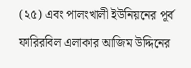(২৫) এবং পালংখালী ইউনিয়নের পূর্ব ফারিরবিল এলাকার আজিম উদ্দিনের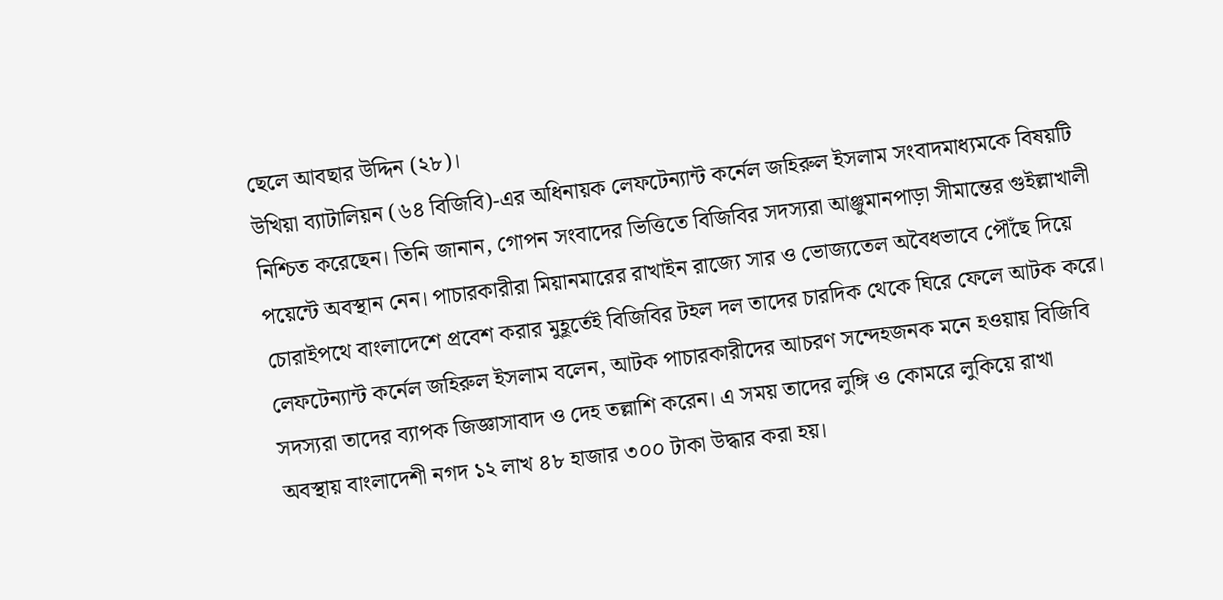ছেলে আবছার উদ্দিন (২৮)।
উখিয়া ব্যাটালিয়ন (৬৪ বিজিবি)-এর অধিনায়ক লেফটেন্যান্ট কর্নেল জহিরুল ইসলাম সংবাদমাধ্যমকে বিষয়টি নিশ্চিত করেছেন। তিনি জানান, গোপন সংবাদের ভিত্তিতে বিজিবির সদস্যরা আঞ্জুমানপাড়া সীমান্তের গুইল্লাখালী পয়েন্টে অবস্থান নেন। পাচারকারীরা মিয়ানমারের রাখাইন রাজ্যে সার ও ভোজ্যতেল অবৈধভাবে পৌঁছে দিয়ে চোরাইপথে বাংলাদেশে প্রবেশ করার মুহূর্তেই বিজিবির টহল দল তাদের চারদিক থেকে ঘিরে ফেলে আটক করে।
লেফটেন্যান্ট কর্নেল জহিরুল ইসলাম বলেন, আটক পাচারকারীদের আচরণ সন্দেহজনক মনে হওয়ায় বিজিবি সদস্যরা তাদের ব্যাপক জিজ্ঞাসাবাদ ও দেহ তল্লাশি করেন। এ সময় তাদের লুঙ্গি ও কোমরে লুকিয়ে রাখা অবস্থায় বাংলাদেশী নগদ ১২ লাখ ৪৮ হাজার ৩০০ টাকা উদ্ধার করা হয়।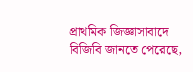প্রাথমিক জিজ্ঞাসাবাদে বিজিবি জানতে পেরেছে,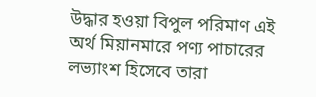উদ্ধার হওয়া বিপুল পরিমাণ এই অর্থ মিয়ানমারে পণ্য পাচারের লভ্যাংশ হিসেবে তারা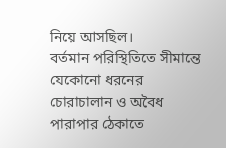নিয়ে আসছিল।
বর্তমান পরিস্থিতিতে সীমান্তে যেকোনো ধরনের চোরাচালান ও অবৈধ পারাপার ঠেকাতে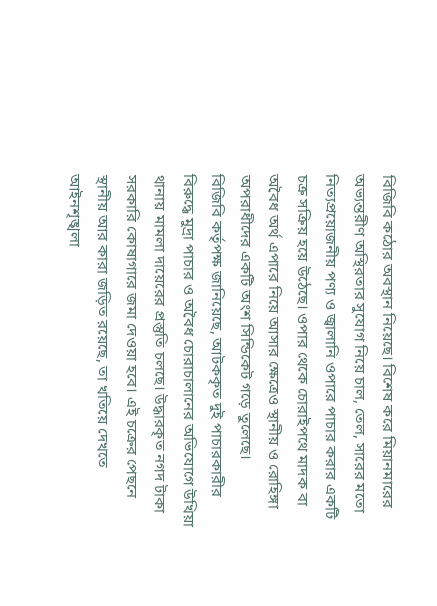বিজিবি কঠোর অবস্থান নিয়েছে। বিশেষ করে মিয়ানমারের অভ্যন্তরীণ অস্থিরতার সুযোগ নিয়ে চাল, তেল, সারের মতো নিত্যপ্রয়োজনীয় পণ্য ও জ্বালানি ওপারে পাচার করার একটি চক্র সক্রিয় হয়ে উঠেছে। ওপার থেকে চোরাইপথে মাদক বা অবৈধ অর্থ এপারে নিয়ে আসার ক্ষেত্রেও স্থানীয় ও রোহিঙ্গা অপরাধীদের একটি অংশ সিন্ডিকেট গড়ে তুলেছে।
বিজিবি কর্তৃপক্ষ জানিয়েছে, আটককৃত দুই পাচারকারীর বিরুদ্ধে মুদ্রা পাচার ও অবৈধ চোরাচালানের অভিযোগে উখিয়া থানায় মামলা দায়েরের প্রস্তুতি চলছে। উদ্ধারকৃত নগদ টাকা সরকারি কোষাগারে জমা দেওয়া হবে। এই চক্রের পেছনে স্থানীয় আর কারা জড়িত রয়েছে, তা খতিয়ে দেখতে আইনশৃঙ্খলা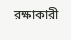রক্ষাকারী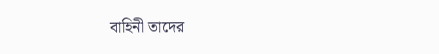বাহিনী তাদের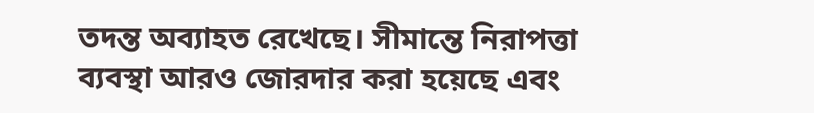তদন্ত অব্যাহত রেখেছে। সীমান্তে নিরাপত্তা ব্যবস্থা আরও জোরদার করা হয়েছে এবং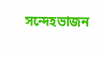সন্দেহভাজন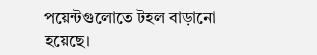পয়েন্টগুলোতে টহল বাড়ানো হয়েছে।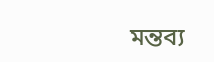মন্তব্য